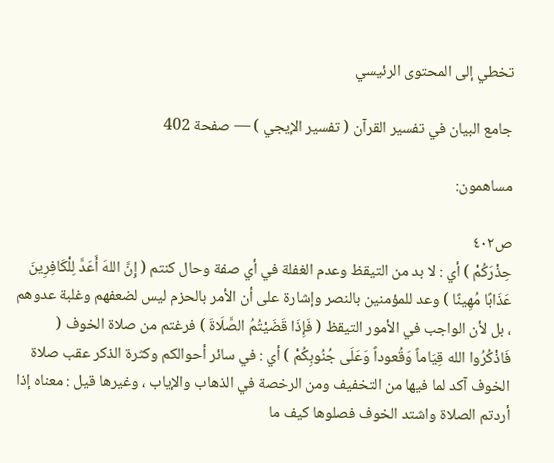تخطي إلى المحتوى الرئيسي

جامع البيان في تفسير القرآن ( تفسير الإيجي ) — صفحة 402

مساهمون:

ص٤٠٢
حِذْرَكُمْ ) أي : لا بد من التيقظ وعدم الغفلة في أي صفة وحال كنتم ( إِنَّ اللهَ أَعَدَّ لِلْكَافِرِينَ عَذَابًا مُهِينًا ) وعد للمؤمنين بالنصر وإشارة على أن الأمر بالحزم ليس لضعفهم وغلبة عدوهم ، بل لأن الواجب في الأمور التيقظ ( فَإِذَا قَضَيْتُمُ الصَّلَاةَ ) فرغتم من صلاة الخوف ( فَاذْكُرُوا الله قِيَاماً وَقُعوداً وَعَلَى جُنُوبِكُمْ ) أي : في سائر أحوالكم وكثرة الذكر عقب صلاة الخوف آكد لما فيها من التخفيف ومن الرخصة في الذهاب والإياب ، وغيرها قيل : معناه إذا أردتم الصلاة واشتد الخوف فصلوها كيف ما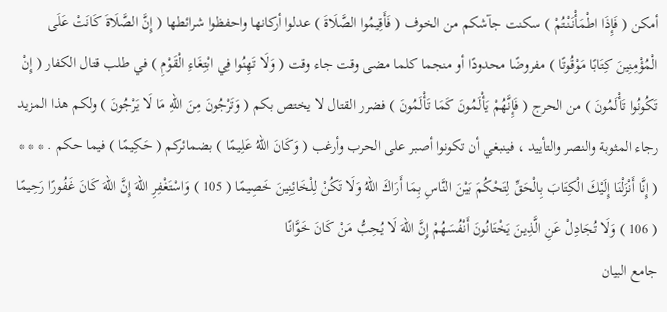أمكن ( فَإِذَا اطْمَأْنَنْتُمْ ) سكنت جآشكم من الخوف ( فَأَقِيمُوا الصَّلَاةَ ) عدلوا أركانها واحفظوا شرائطها ( إِنَّ الصَّلَاةَ كَانَتْ عَلَى الْمُؤْمِنِينَ كِتَابًا مَوْقُوتًا ) مفروضًا محدودًا أو منجما كلما مضى وقت جاء وقت ( وَلَا تَهِنُوا فِي ابْتِغَاءِ الْقَوْمِ ) في طلب قتال الكفار ( إِنْ تَكُونُوا تَأْلَمُونَ ) من الحرج ( فَإِنَّهُمْ يَأْلَمُونَ كَمَا تَأْلَمُونَ ) فضرر القتال لا يختص بكم ( وَتَرْجُونَ مِنَ اللهِ مَا لَا يَرْجُونَ ) ولكم هذا المزيد رجاء المثوبة والنصر والتأييد ، فينبغي أن تكونوا أصبر على الحرب وأرغب ( وَكَانَ اللهُ عَلِيمًا ) بضمائركم ( حَكِيمًا ) فيما حكم . * * * ( إِنَّا أَنْزَلْنَا إِلَيْكَ الْكِتَابَ بِالْحَقِّ لِتَحْكُمَ بَيْنَ النَّاسِ بِمَا أَرَاكَ اللهُ وَلَا تَكُنْ لِلْخَائِنِينَ خَصِيمًا ( 105 ) وَاسْتَغْفِرِ اللهَ إِنَّ اللهَ كَانَ غَفُورًا رَحِيمًا ( 106 ) وَلَا تُجَادِلْ عَنِ الَّذِينَ يَخْتَانُونَ أَنْفُسَهُمْ إِنَّ اللهَ لَا يُحِبُّ مَنْ كَانَ خَوَّانًا
جامع البيان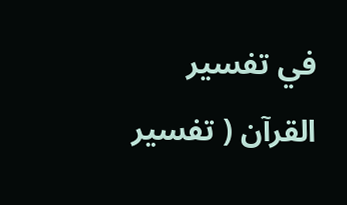في تفسير القرآن ( تفسير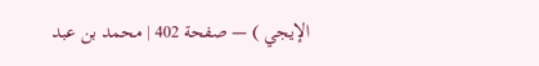الإيجي ) — صفحة 402 | محمد بن عبد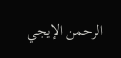الرحمن الإيجي